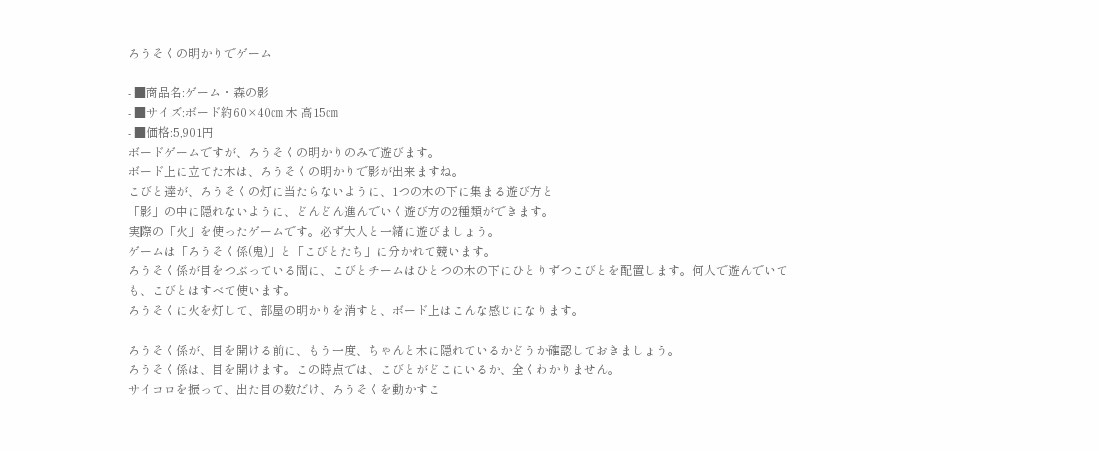ろうそくの明かりでゲーム

- ■商品名:ゲーム・森の影
- ■サイズ:ボード約60×40㎝ 木 高15㎝
- ■価格:5,901円
ボードゲームですが、ろうそくの明かりのみで遊びます。
ボード上に立てた木は、ろうそくの明かりで影が出来ますね。
こびと達が、ろうそくの灯に当たらないように、1つの木の下に集まる遊び方と
「影」の中に隠れないように、どんどん進んでいく遊び方の2種類ができます。
実際の「火」を使ったゲームです。必ず大人と一緒に遊びましょう。
ゲームは「ろうそく係(鬼)」と「こびとたち」に分かれて競います。
ろうそく係が目をつぶっている間に、こびとチームはひとつの木の下にひとりずつこびとを配置します。何人で遊んでいても、こびとはすべて使います。
ろうそくに火を灯して、部屋の明かりを消すと、ボード上はこんな感じになります。

ろうそく係が、目を開ける前に、もう一度、ちゃんと木に隠れているかどうか確認しておきましょう。
ろうそく係は、目を開けます。この時点では、こびとがどこにいるか、全くわかりません。
サイコロを振って、出た目の数だけ、ろうそくを動かすこ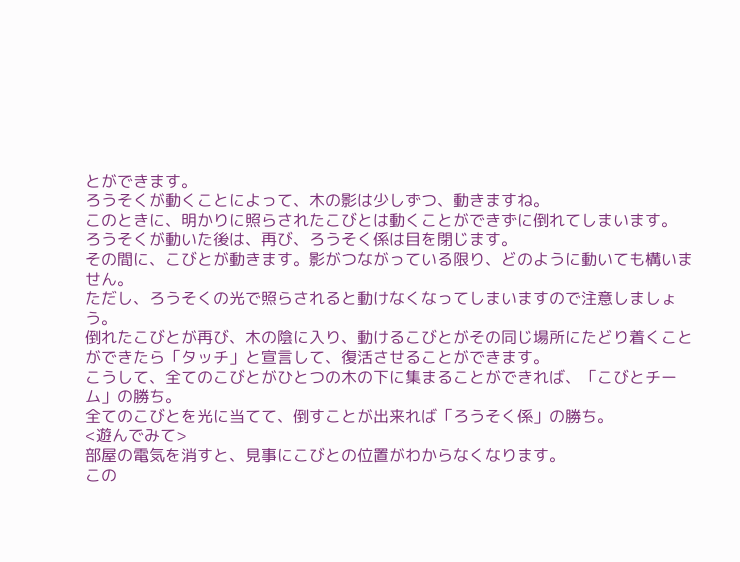とができます。
ろうそくが動くことによって、木の影は少しずつ、動きますね。
このときに、明かりに照らされたこびとは動くことができずに倒れてしまいます。
ろうそくが動いた後は、再び、ろうそく係は目を閉じます。
その間に、こびとが動きます。影がつながっている限り、どのように動いても構いません。
ただし、ろうそくの光で照らされると動けなくなってしまいますので注意しましょう。
倒れたこびとが再び、木の陰に入り、動けるこびとがその同じ場所にたどり着くことができたら「タッチ」と宣言して、復活させることができます。
こうして、全てのこびとがひとつの木の下に集まることができれば、「こびとチーム」の勝ち。
全てのこびとを光に当てて、倒すことが出来れば「ろうそく係」の勝ち。
<遊んでみて>
部屋の電気を消すと、見事にこびとの位置がわからなくなります。
この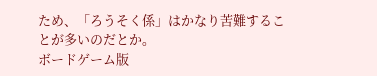ため、「ろうそく係」はかなり苦難することが多いのだとか。
ボードゲーム版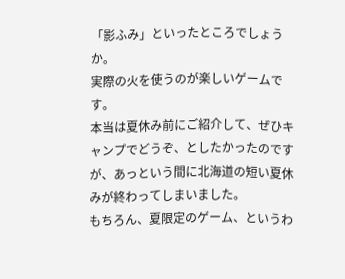「影ふみ」といったところでしょうか。
実際の火を使うのが楽しいゲームです。
本当は夏休み前にご紹介して、ぜひキャンプでどうぞ、としたかったのですが、あっという間に北海道の短い夏休みが終わってしまいました。
もちろん、夏限定のゲーム、というわ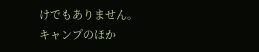けでもありません。
キャンプのほか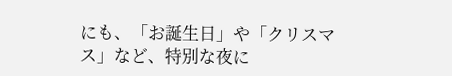にも、「お誕生日」や「クリスマス」など、特別な夜に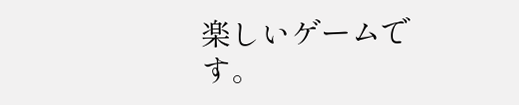楽しいゲームです。